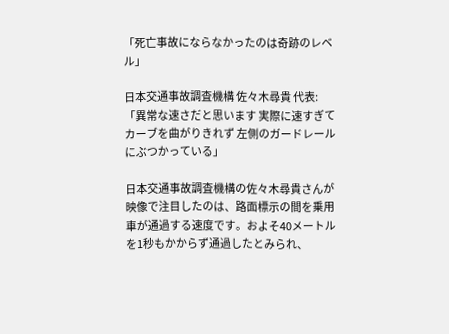「死亡事故にならなかったのは奇跡のレベル」

日本交通事故調査機構 佐々木尋貴 代表:
「異常な速さだと思います 実際に速すぎてカーブを曲がりきれず 左側のガードレールにぶつかっている」

日本交通事故調査機構の佐々木尋貴さんが映像で注目したのは、路面標示の間を乗用車が通過する速度です。およそ40メートルを1秒もかからず通過したとみられ、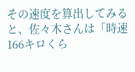その速度を算出してみると、佐々木さんは「時速166キロくら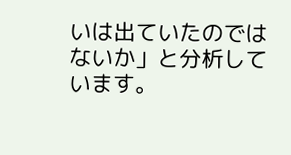いは出ていたのではないか」と分析しています。